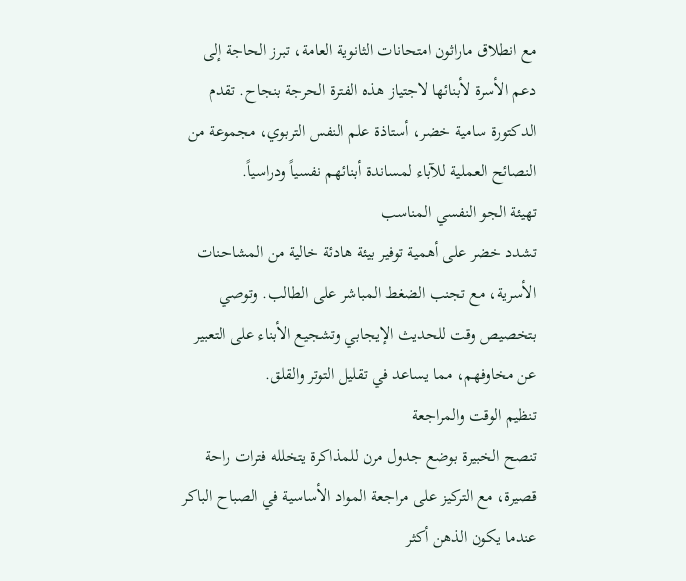مع انطلاق ماراثون امتحانات الثانوية العامة، تبرز الحاجة إلى دعم الأسرة لأبنائها لاجتياز هذه الفترة الحرجة بنجاح. تقدم الدكتورة سامية خضر، أستاذة علم النفس التربوي، مجموعة من النصائح العملية للآباء لمساندة أبنائهم نفسياً ودراسياً.
تهيئة الجو النفسي المناسب
تشدد خضر على أهمية توفير بيئة هادئة خالية من المشاحنات الأسرية، مع تجنب الضغط المباشر على الطالب. وتوصي بتخصيص وقت للحديث الإيجابي وتشجيع الأبناء على التعبير عن مخاوفهم، مما يساعد في تقليل التوتر والقلق.
تنظيم الوقت والمراجعة
تنصح الخبيرة بوضع جدول مرن للمذاكرة يتخلله فترات راحة قصيرة، مع التركيز على مراجعة المواد الأساسية في الصباح الباكر عندما يكون الذهن أكثر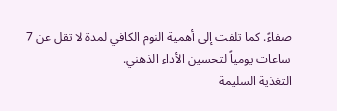صفاءً. كما تلفت إلى أهمية النوم الكافي لمدة لا تقل عن 7 ساعات يومياً لتحسين الأداء الذهني.
التغذية السليمة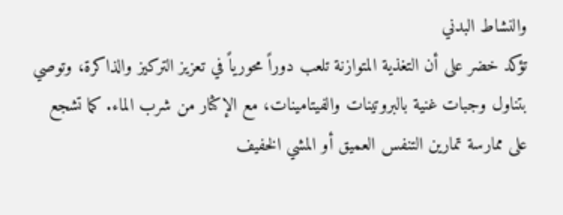والنشاط البدني
تؤكد خضر على أن التغذية المتوازنة تلعب دوراً محورياً في تعزيز التركيز والذاكرة، وتوصي بتناول وجبات غنية بالبروتينات والفيتامينات، مع الإكثار من شرب الماء. كما تشجع على ممارسة تمارين التنفس العميق أو المشي الخفيف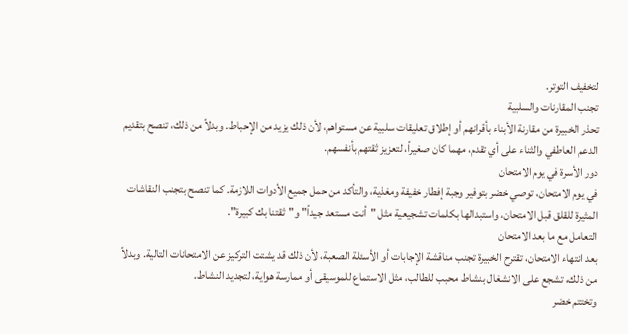لتخفيف التوتر.
تجنب المقارنات والسلبية
تحذر الخبيرة من مقارنة الأبناء بأقرانهم أو إطلاق تعليقات سلبية عن مستواهم، لأن ذلك يزيد من الإحباط. وبدلاً من ذلك، تنصح بتقديم الدعم العاطفي والثناء على أي تقدم، مهما كان صغيراً، لتعزيز ثقتهم بأنفسهم.
دور الأسرة في يوم الامتحان
في يوم الامتحان، توصي خضر بتوفير وجبة إفطار خفيفة ومغذية، والتأكد من حمل جميع الأدوات اللازمة. كما تنصح بتجنب النقاشات المثيرة للقلق قبل الامتحان، واستبدالها بكلمات تشجيعية مثل "أنت مستعد جيداً" و"ثقتنا بك كبيرة".
التعامل مع ما بعد الامتحان
بعد انتهاء الامتحان، تقترح الخبيرة تجنب مناقشة الإجابات أو الأسئلة الصعبة، لأن ذلك قد يشتت التركيز عن الامتحانات التالية. وبدلاً من ذلك، تشجع على الانشغال بنشاط محبب للطالب، مثل الاستماع للموسيقى أو ممارسة هواية، لتجديد النشاط.
وتختتم خضر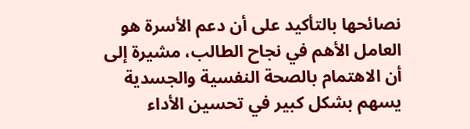نصائحها بالتأكيد على أن دعم الأسرة هو العامل الأهم في نجاح الطالب، مشيرة إلى أن الاهتمام بالصحة النفسية والجسدية يسهم بشكل كبير في تحسين الأداء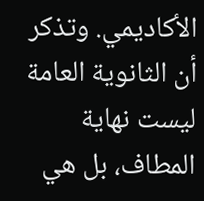الأكاديمي. وتذكر أن الثانوية العامة ليست نهاية المطاف، بل هي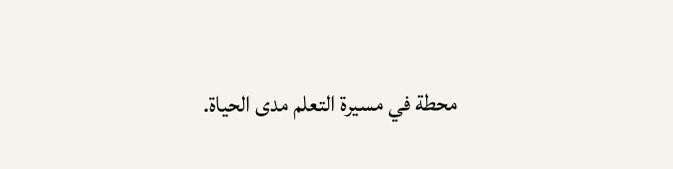محطة في مسيرة التعلم مدى الحياة.